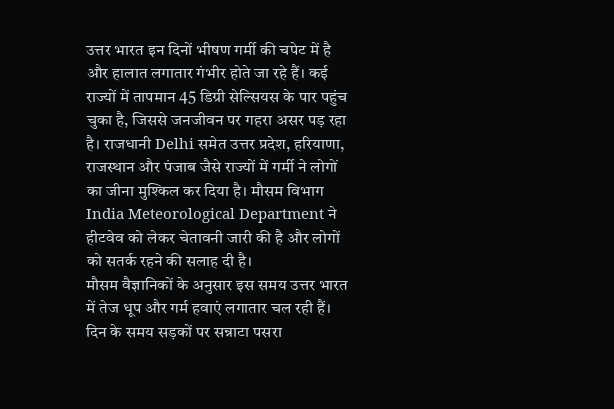उत्तर भारत इन दिनों भीषण गर्मी की चपेट में है और हालात लगातार गंभीर होते जा रहे हैं। कई राज्यों में तापमान 45 डिग्री सेल्सियस के पार पहुंच चुका है, जिससे जनजीवन पर गहरा असर पड़ रहा है। राजधानी Delhi समेत उत्तर प्रदेश, हरियाणा, राजस्थान और पंजाब जैसे राज्यों में गर्मी ने लोगों का जीना मुश्किल कर दिया है। मौसम विभाग India Meteorological Department ने हीटवेव को लेकर चेतावनी जारी की है और लोगों को सतर्क रहने की सलाह दी है।
मौसम वैज्ञानिकों के अनुसार इस समय उत्तर भारत में तेज धूप और गर्म हवाएं लगातार चल रही हैं। दिन के समय सड़कों पर सन्नाटा पसरा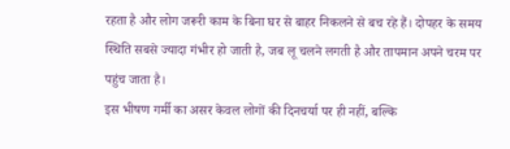रहता है और लोग जरूरी काम के बिना घर से बाहर निकलने से बच रहे हैं। दोपहर के समय स्थिति सबसे ज्यादा गंभीर हो जाती है, जब लू चलने लगती है और तापमान अपने चरम पर पहुंच जाता है।
इस भीषण गर्मी का असर केवल लोगों की दिनचर्या पर ही नहीं, बल्कि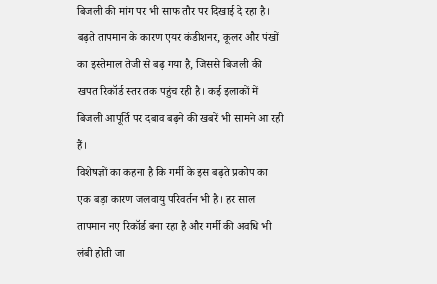बिजली की मांग पर भी साफ तौर पर दिखाई दे रहा है। बढ़ते तापमान के कारण एयर कंडीशनर, कूलर और पंखों का इस्तेमाल तेजी से बढ़ गया है, जिससे बिजली की खपत रिकॉर्ड स्तर तक पहुंच रही है। कई इलाकों में बिजली आपूर्ति पर दबाव बढ़ने की खबरें भी सामने आ रही हैं।
विशेषज्ञों का कहना है कि गर्मी के इस बढ़ते प्रकोप का एक बड़ा कारण जलवायु परिवर्तन भी है। हर साल तापमान नए रिकॉर्ड बना रहा है और गर्मी की अवधि भी लंबी होती जा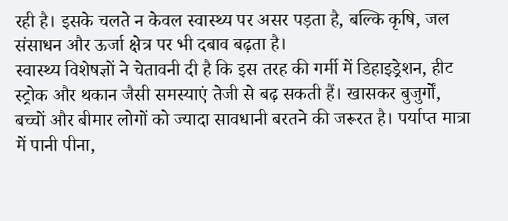रही है। इसके चलते न केवल स्वास्थ्य पर असर पड़ता है, बल्कि कृषि, जल संसाधन और ऊर्जा क्षेत्र पर भी दबाव बढ़ता है।
स्वास्थ्य विशेषज्ञों ने चेतावनी दी है कि इस तरह की गर्मी में डिहाइड्रेशन, हीट स्ट्रोक और थकान जैसी समस्याएं तेजी से बढ़ सकती हैं। खासकर बुजुर्गों, बच्चों और बीमार लोगों को ज्यादा सावधानी बरतने की जरूरत है। पर्याप्त मात्रा में पानी पीना,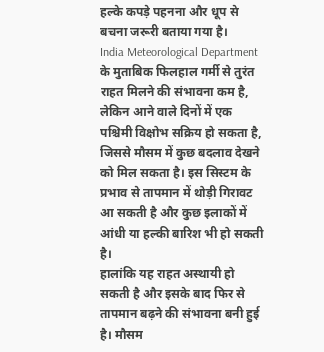हल्के कपड़े पहनना और धूप से बचना जरूरी बताया गया है।
India Meteorological Department के मुताबिक फिलहाल गर्मी से तुरंत राहत मिलने की संभावना कम है, लेकिन आने वाले दिनों में एक पश्चिमी विक्षोभ सक्रिय हो सकता है, जिससे मौसम में कुछ बदलाव देखने को मिल सकता है। इस सिस्टम के प्रभाव से तापमान में थोड़ी गिरावट आ सकती है और कुछ इलाकों में आंधी या हल्की बारिश भी हो सकती है।
हालांकि यह राहत अस्थायी हो सकती है और इसके बाद फिर से तापमान बढ़ने की संभावना बनी हुई है। मौसम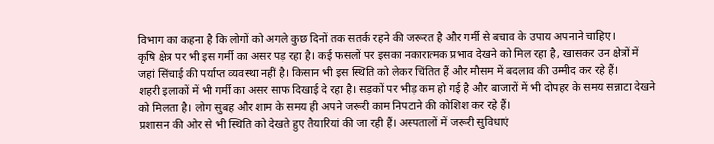विभाग का कहना है कि लोगों को अगले कुछ दिनों तक सतर्क रहने की जरूरत है और गर्मी से बचाव के उपाय अपनाने चाहिए।
कृषि क्षेत्र पर भी इस गर्मी का असर पड़ रहा है। कई फसलों पर इसका नकारात्मक प्रभाव देखने को मिल रहा है, खासकर उन क्षेत्रों में जहां सिंचाई की पर्याप्त व्यवस्था नहीं है। किसान भी इस स्थिति को लेकर चिंतित हैं और मौसम में बदलाव की उम्मीद कर रहे हैं।
शहरी इलाकों में भी गर्मी का असर साफ दिखाई दे रहा है। सड़कों पर भीड़ कम हो गई है और बाजारों में भी दोपहर के समय सन्नाटा देखने को मिलता है। लोग सुबह और शाम के समय ही अपने जरूरी काम निपटाने की कोशिश कर रहे हैं।
प्रशासन की ओर से भी स्थिति को देखते हुए तैयारियां की जा रही हैं। अस्पतालों में जरूरी सुविधाएं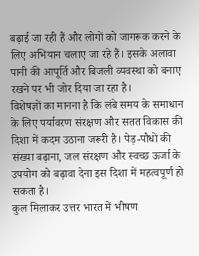बढ़ाई जा रही हैं और लोगों को जागरूक करने के लिए अभियान चलाए जा रहे हैं। इसके अलावा पानी की आपूर्ति और बिजली व्यवस्था को बनाए रखने पर भी जोर दिया जा रहा है।
विशेषज्ञों का मानना है कि लंबे समय के समाधान के लिए पर्यावरण संरक्षण और सतत विकास की दिशा में कदम उठाना जरूरी है। पेड़-पौधों की संख्या बढ़ाना, जल संरक्षण और स्वच्छ ऊर्जा के उपयोग को बढ़ावा देना इस दिशा में महत्वपूर्ण हो सकता है।
कुल मिलाकर उत्तर भारत में भीषण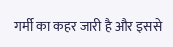गर्मी का कहर जारी है और इससे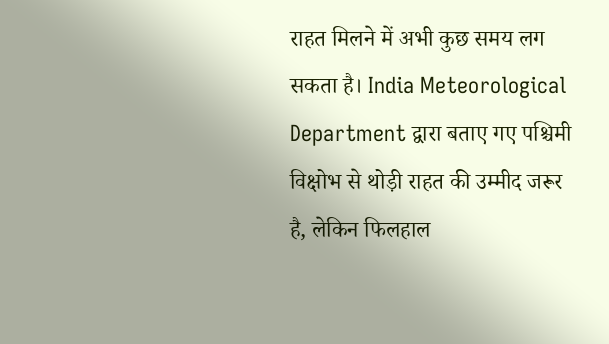राहत मिलने में अभी कुछ समय लग सकता है। India Meteorological Department द्वारा बताए गए पश्चिमी विक्षोभ से थोड़ी राहत की उम्मीद जरूर है, लेकिन फिलहाल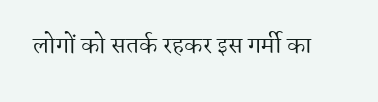लोगों को सतर्क रहकर इस गर्मी का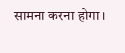सामना करना होगा।